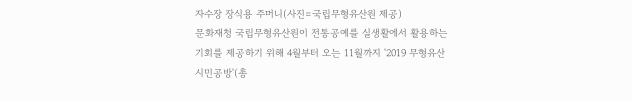자수장 장식용 주머니(사진=국립무형유산원 제공)
문화재청 국립무형유산원이 전통공예를 실생활에서 활용하는 기회를 제공하기 위해 4월부터 오는 11월까지 '2019 무형유산 시민공방'(총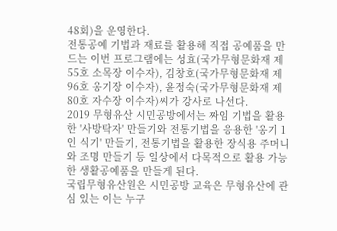48회)을 운영한다.
전통공예 기법과 재료를 활용해 직접 공예품을 만드는 이번 프로그램에는 성효(국가무형문화재 제55호 소목장 이수자), 김창호(국가무형문화재 제96호 옹기장 이수자), 윤정숙(국가무형문화재 제80호 자수장 이수자)씨가 강사로 나선다.
2019 무형유산 시민공방에서는 짜임 기법을 활용한 '사방탁자' 만들기와 전통기법을 응용한 '옹기 1인 식기' 만들기, 전통기법을 활용한 장식용 주머니와 조명 만들기 등 일상에서 다목적으로 활용 가능한 생활공예품을 만들게 된다.
국립무형유산원은 시민공방 교육은 무형유산에 관심 있는 이는 누구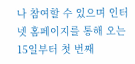나 참여할 수 있으며 인터넷 홈페이지를 통해 오는 15일부터 첫 번째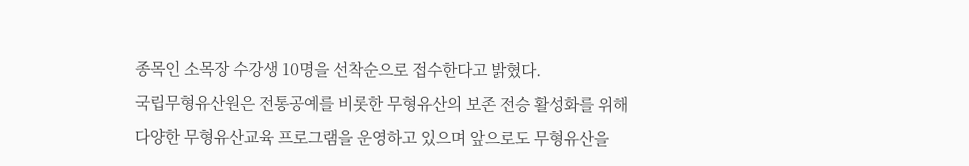종목인 소목장 수강생 10명을 선착순으로 접수한다고 밝혔다.
국립무형유산원은 전통공예를 비롯한 무형유산의 보존 전승 활성화를 위해 다양한 무형유산교육 프로그램을 운영하고 있으며 앞으로도 무형유산을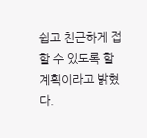쉽고 친근하게 접할 수 있도록 할 계획이라고 밝혔다.